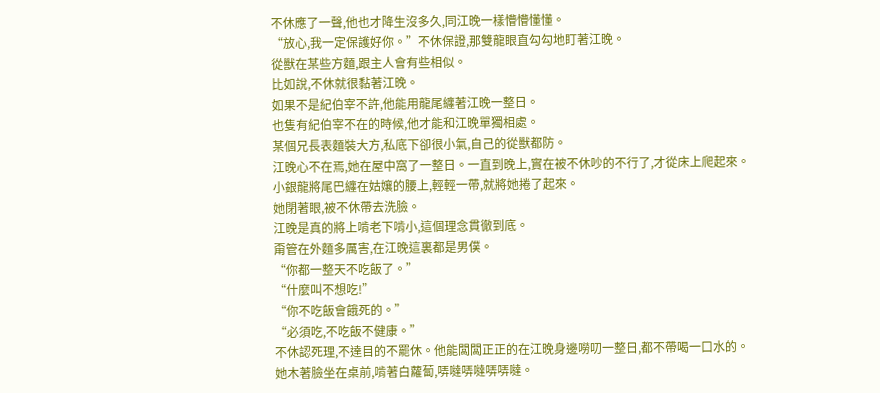不休應了一聲,他也才降生沒多久,同江晚一樣懵懵懂懂。
“放心,我一定保護好你。”不休保證,那雙龍眼直勾勾地盯著江晚。
從獸在某些方麵,跟主人會有些相似。
比如說,不休就很黏著江晚。
如果不是紀伯宰不許,他能用龍尾纏著江晚一整日。
也隻有紀伯宰不在的時候,他才能和江晚單獨相處。
某個兄長表麵裝大方,私底下卻很小氣,自己的從獸都防。
江晚心不在焉,她在屋中窩了一整日。一直到晚上,實在被不休吵的不行了,才從床上爬起來。
小銀龍將尾巴纏在姑孃的腰上,輕輕一帶,就將她捲了起來。
她閉著眼,被不休帶去洗臉。
江晚是真的將上啃老下啃小,這個理念貫徹到底。
甭管在外麵多厲害,在江晚這裏都是男僕。
“你都一整天不吃飯了。”
“什麼叫不想吃!”
“你不吃飯會餓死的。”
“必須吃,不吃飯不健康。”
不休認死理,不達目的不罷休。他能闆闆正正的在江晚身邊嘮叨一整日,都不帶喝一口水的。
她木著臉坐在桌前,啃著白蘿蔔,哢噠哢噠哢哢噠。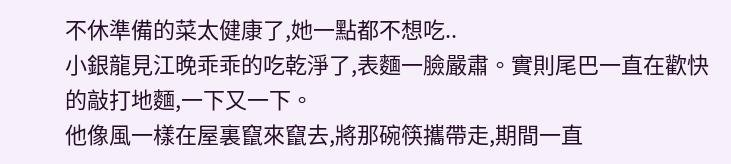不休準備的菜太健康了,她一點都不想吃..
小銀龍見江晚乖乖的吃乾淨了,表麵一臉嚴肅。實則尾巴一直在歡快的敲打地麵,一下又一下。
他像風一樣在屋裏竄來竄去,將那碗筷攜帶走,期間一直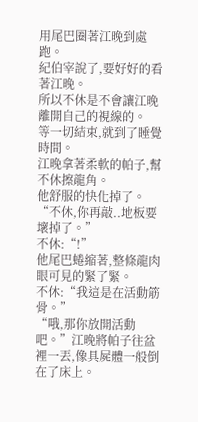用尾巴圈著江晚到處跑。
紀伯宰說了,要好好的看著江晚。
所以不休是不會讓江晚離開自己的視線的。
等一切結束,就到了睡覺時間。
江晚拿著柔軟的帕子,幫不休擦龍角。
他舒服的快化掉了。
“不休,你再敲..地板要壞掉了。”
不休:“!”
他尾巴蜷縮著,整條龍肉眼可見的緊了緊。
不休:“我這是在活動筋骨。”
“哦,那你放開活動吧。”江晚將帕子往盆裡一丟,像具屍體一般倒在了床上。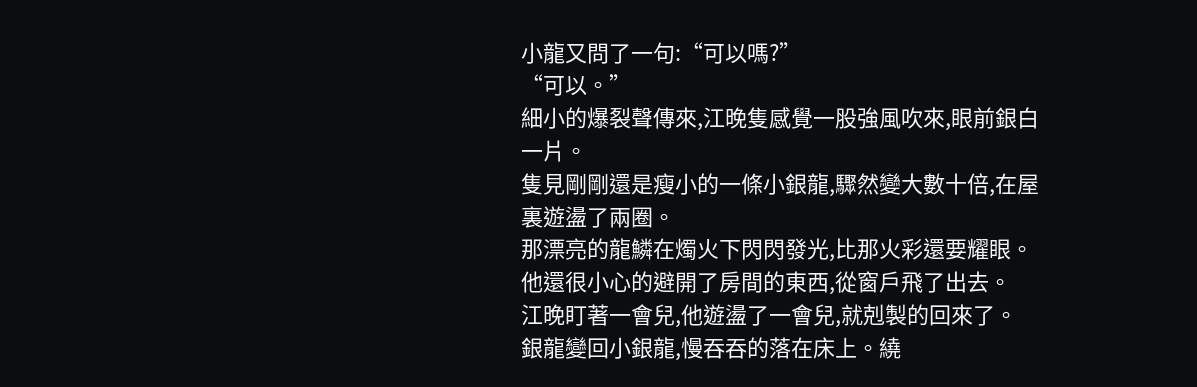小龍又問了一句:“可以嗎?”
“可以。”
細小的爆裂聲傳來,江晚隻感覺一股強風吹來,眼前銀白一片。
隻見剛剛還是瘦小的一條小銀龍,驟然變大數十倍,在屋裏遊盪了兩圈。
那漂亮的龍鱗在燭火下閃閃發光,比那火彩還要耀眼。
他還很小心的避開了房間的東西,從窗戶飛了出去。
江晚盯著一會兒,他遊盪了一會兒,就剋製的回來了。
銀龍變回小銀龍,慢吞吞的落在床上。繞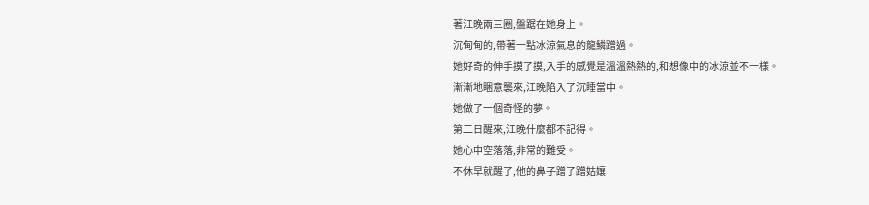著江晚兩三圈,盤踞在她身上。
沉甸甸的,帶著一點冰涼氣息的龍鱗蹭過。
她好奇的伸手摸了摸,入手的感覺是溫溫熱熱的,和想像中的冰涼並不一樣。
漸漸地睏意襲來,江晚陷入了沉睡當中。
她做了一個奇怪的夢。
第二日醒來,江晚什麼都不記得。
她心中空落落,非常的難受。
不休早就醒了,他的鼻子蹭了蹭姑孃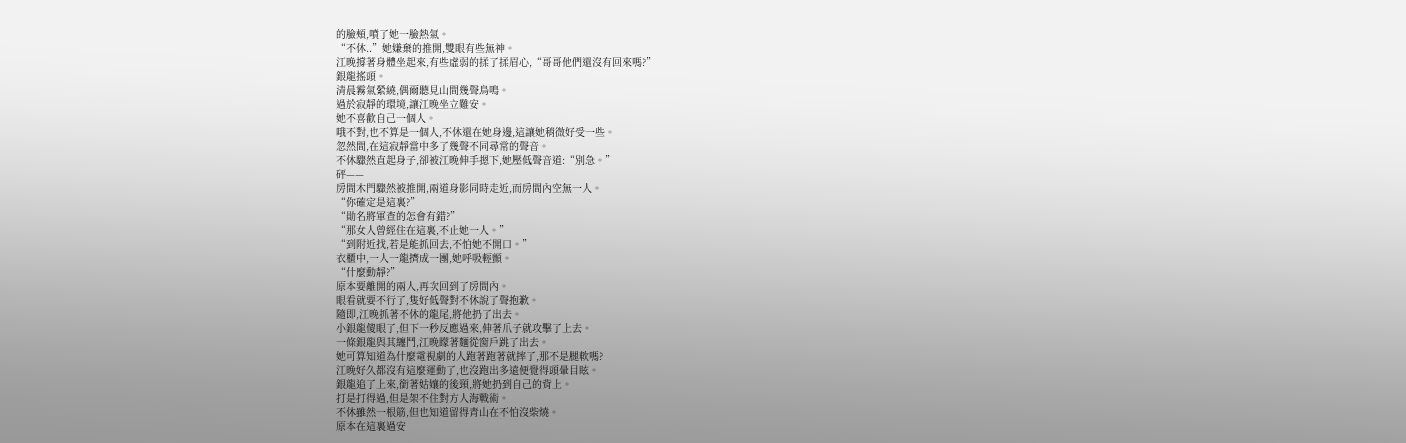的臉頰,噴了她一臉熱氣。
“不休..”她嫌棄的推開,雙眼有些無神。
江晚撐著身體坐起來,有些虛弱的揉了揉眉心,“哥哥他們還沒有回來嗎?”
銀龍搖頭。
清晨霧氣縈繞,偶爾聽見山間幾聲鳥鳴。
過於寂靜的環境,讓江晚坐立難安。
她不喜歡自己一個人。
哦不對,也不算是一個人,不休還在她身邊,這讓她稍微好受一些。
忽然間,在這寂靜當中多了幾聲不同尋常的聲音。
不休驟然直起身子,卻被江晚伸手摁下,她壓低聲音道:“別急。”
砰——
房間木門驟然被推開,兩道身影同時走近,而房間內空無一人。
“你確定是這裏?”
“勛名將軍查的怎會有錯?”
“那女人曾經住在這裏,不止她一人。”
“到附近找,若是能抓回去,不怕她不開口。”
衣櫃中,一人一龍擠成一團,她呼吸輕顫。
“什麼動靜?”
原本要離開的兩人,再次回到了房間內。
眼看就要不行了,隻好低聲對不休說了聲抱歉。
隨即,江晚抓著不休的龍尾,將他扔了出去。
小銀龍傻眼了,但下一秒反應過來,伸著爪子就攻擊了上去。
一條銀龍與其纏鬥,江晚矇著麵從窗戶跳了出去。
她可算知道為什麼電視劇的人跑著跑著就摔了,那不是腿軟嗎?
江晚好久都沒有這麼運動了,也沒跑出多遠便覺得頭暈目眩。
銀龍追了上來,銜著姑孃的後頸,將她扔到自己的背上。
打是打得過,但是架不住對方人海戰術。
不休雖然一根筋,但也知道留得青山在不怕沒柴燒。
原本在這裏過安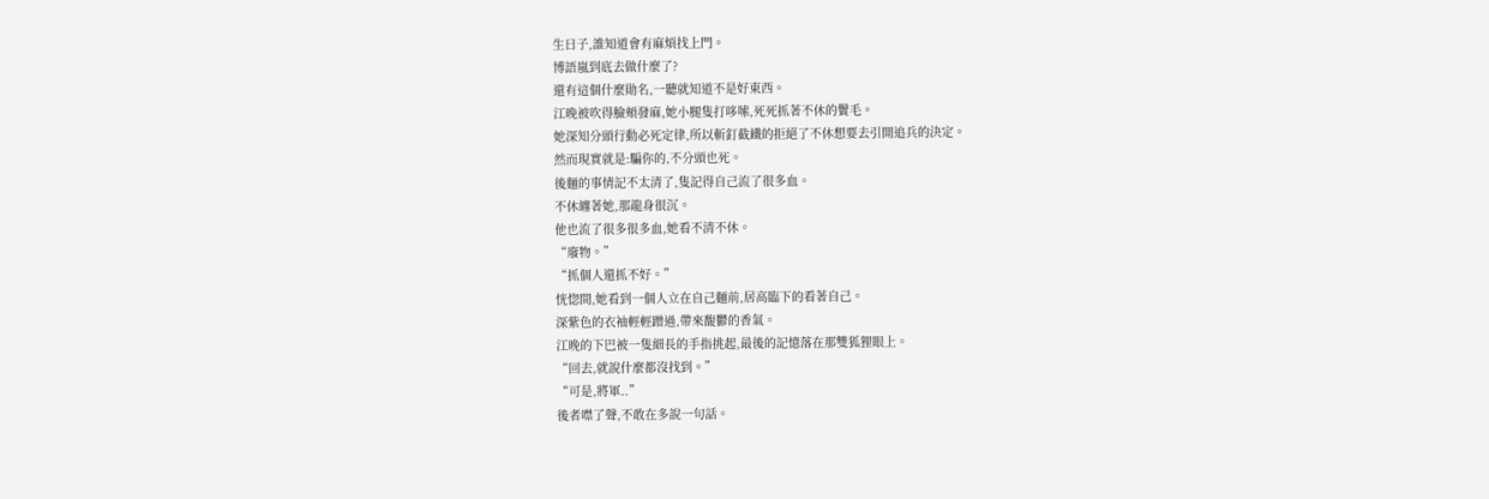生日子,誰知道會有麻煩找上門。
博語嵐到底去做什麼了?
還有這個什麼勛名,一聽就知道不是好東西。
江晚被吹得臉頰發麻,她小腿隻打哆嗦,死死抓著不休的鬢毛。
她深知分頭行動必死定律,所以斬釘截鐵的拒絕了不休想要去引開追兵的決定。
然而現實就是:騙你的,不分頭也死。
後麵的事情記不太清了,隻記得自己流了很多血。
不休纏著她,那龍身很沉。
他也流了很多很多血,她看不清不休。
“廢物。”
“抓個人還抓不好。”
恍惚間,她看到一個人立在自己麵前,居高臨下的看著自己。
深紫色的衣袖輕輕蹭過,帶來馥鬱的香氣。
江晚的下巴被一隻細長的手指挑起,最後的記憶落在那雙狐狸眼上。
“回去,就說什麼都沒找到。”
“可是,將軍..”
後者噤了聲,不敢在多說一句話。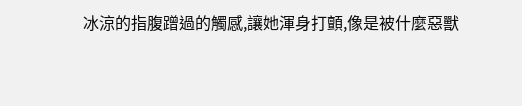冰涼的指腹蹭過的觸感,讓她渾身打顫,像是被什麼惡獸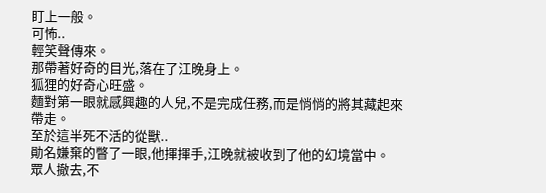盯上一般。
可怖..
輕笑聲傳來。
那帶著好奇的目光,落在了江晚身上。
狐狸的好奇心旺盛。
麵對第一眼就感興趣的人兒,不是完成任務,而是悄悄的將其藏起來帶走。
至於這半死不活的從獸..
勛名嫌棄的瞥了一眼,他揮揮手,江晚就被收到了他的幻境當中。
眾人撤去,不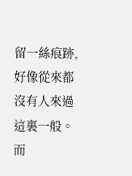留一絲痕跡,好像從來都沒有人來過這裏一般。
而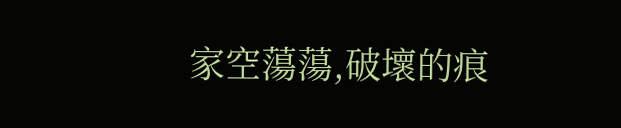家空蕩蕩,破壞的痕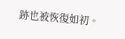跡也被恢復如初。